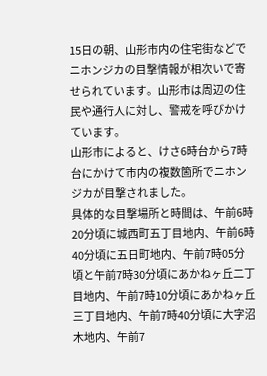15日の朝、山形市内の住宅街などでニホンジカの目撃情報が相次いで寄せられています。山形市は周辺の住民や通行人に対し、警戒を呼びかけています。
山形市によると、けさ6時台から7時台にかけて市内の複数箇所でニホンジカが目撃されました。
具体的な目撃場所と時間は、午前6時20分頃に城西町五丁目地内、午前6時40分頃に五日町地内、午前7時05分頃と午前7時30分頃にあかねヶ丘二丁目地内、午前7時10分頃にあかねヶ丘三丁目地内、午前7時40分頃に大字沼木地内、午前7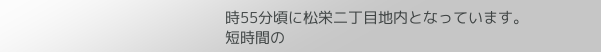時55分頃に松栄二丁目地内となっています。短時間の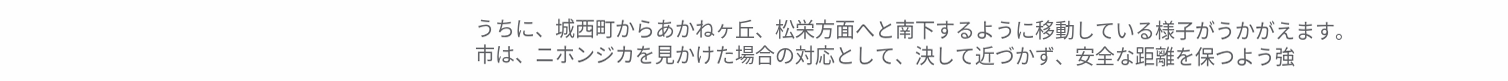うちに、城西町からあかねヶ丘、松栄方面へと南下するように移動している様子がうかがえます。
市は、ニホンジカを見かけた場合の対応として、決して近づかず、安全な距離を保つよう強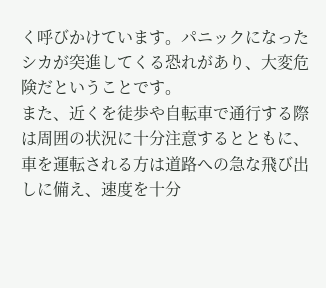く呼びかけています。パニックになったシカが突進してくる恐れがあり、大変危険だということです。
また、近くを徒歩や自転車で通行する際は周囲の状況に十分注意するとともに、車を運転される方は道路への急な飛び出しに備え、速度を十分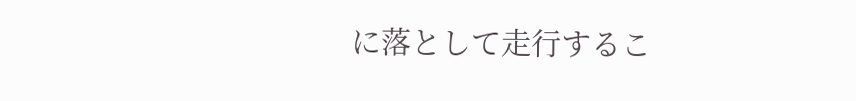に落として走行するこ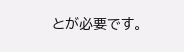とが必要です。